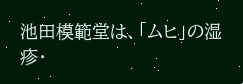池田模範堂は、「ムヒ」の湿疹・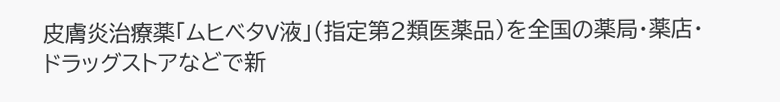皮膚炎治療薬「ムヒベタV液」(指定第2類医薬品)を全国の薬局・薬店・ドラッグストアなどで新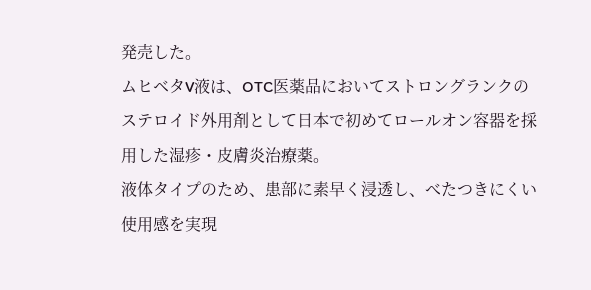発売した。
ムヒベタV液は、OTC医薬品においてストロングランクのステロイド外用剤として日本で初めてロールオン容器を採用した湿疹・皮膚炎治療薬。
液体タイプのため、患部に素早く浸透し、べたつきにくい使用感を実現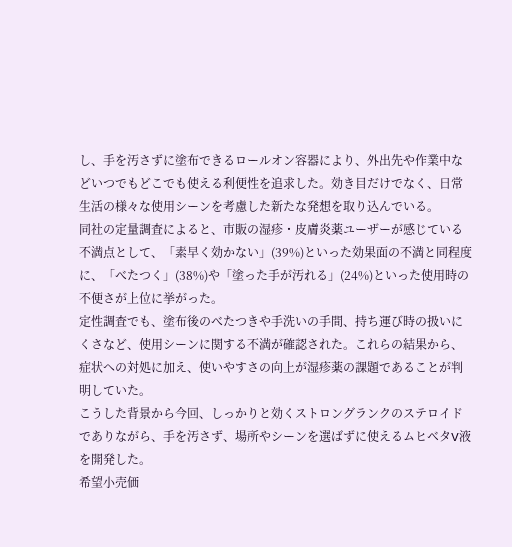し、手を汚さずに塗布できるロールオン容器により、外出先や作業中などいつでもどこでも使える利便性を追求した。効き目だけでなく、日常生活の様々な使用シーンを考慮した新たな発想を取り込んでいる。
同社の定量調査によると、市販の湿疹・皮膚炎薬ユーザーが感じている不満点として、「素早く効かない」(39%)といった効果面の不満と同程度に、「べたつく」(38%)や「塗った手が汚れる」(24%)といった使用時の不便さが上位に挙がった。
定性調査でも、塗布後のべたつきや手洗いの手間、持ち運び時の扱いにくさなど、使用シーンに関する不満が確認された。これらの結果から、症状への対処に加え、使いやすさの向上が湿疹薬の課題であることが判明していた。
こうした背景から今回、しっかりと効くストロングランクのステロイドでありながら、手を汚さず、場所やシーンを選ばずに使えるムヒベタV液を開発した。
希望小売価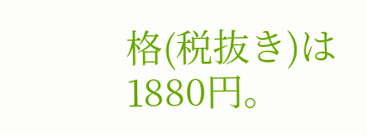格(税抜き)は1880円。